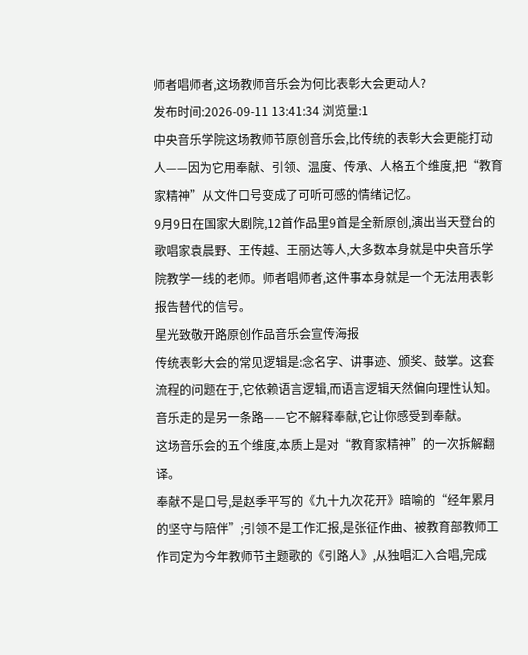师者唱师者,这场教师音乐会为何比表彰大会更动人?
发布时间:2026-09-11 13:41:34 浏览量:1
中央音乐学院这场教师节原创音乐会,比传统的表彰大会更能打动人——因为它用奉献、引领、温度、传承、人格五个维度,把“教育家精神”从文件口号变成了可听可感的情绪记忆。
9月9日在国家大剧院,12首作品里9首是全新原创,演出当天登台的歌唱家袁晨野、王传越、王丽达等人,大多数本身就是中央音乐学院教学一线的老师。师者唱师者,这件事本身就是一个无法用表彰报告替代的信号。
星光致敬开路原创作品音乐会宣传海报
传统表彰大会的常见逻辑是:念名字、讲事迹、颁奖、鼓掌。这套流程的问题在于,它依赖语言逻辑,而语言逻辑天然偏向理性认知。音乐走的是另一条路——它不解释奉献,它让你感受到奉献。
这场音乐会的五个维度,本质上是对“教育家精神”的一次拆解翻译。
奉献不是口号,是赵季平写的《九十九次花开》暗喻的“经年累月的坚守与陪伴”;引领不是工作汇报,是张征作曲、被教育部教师工作司定为今年教师节主题歌的《引路人》,从独唱汇入合唱,完成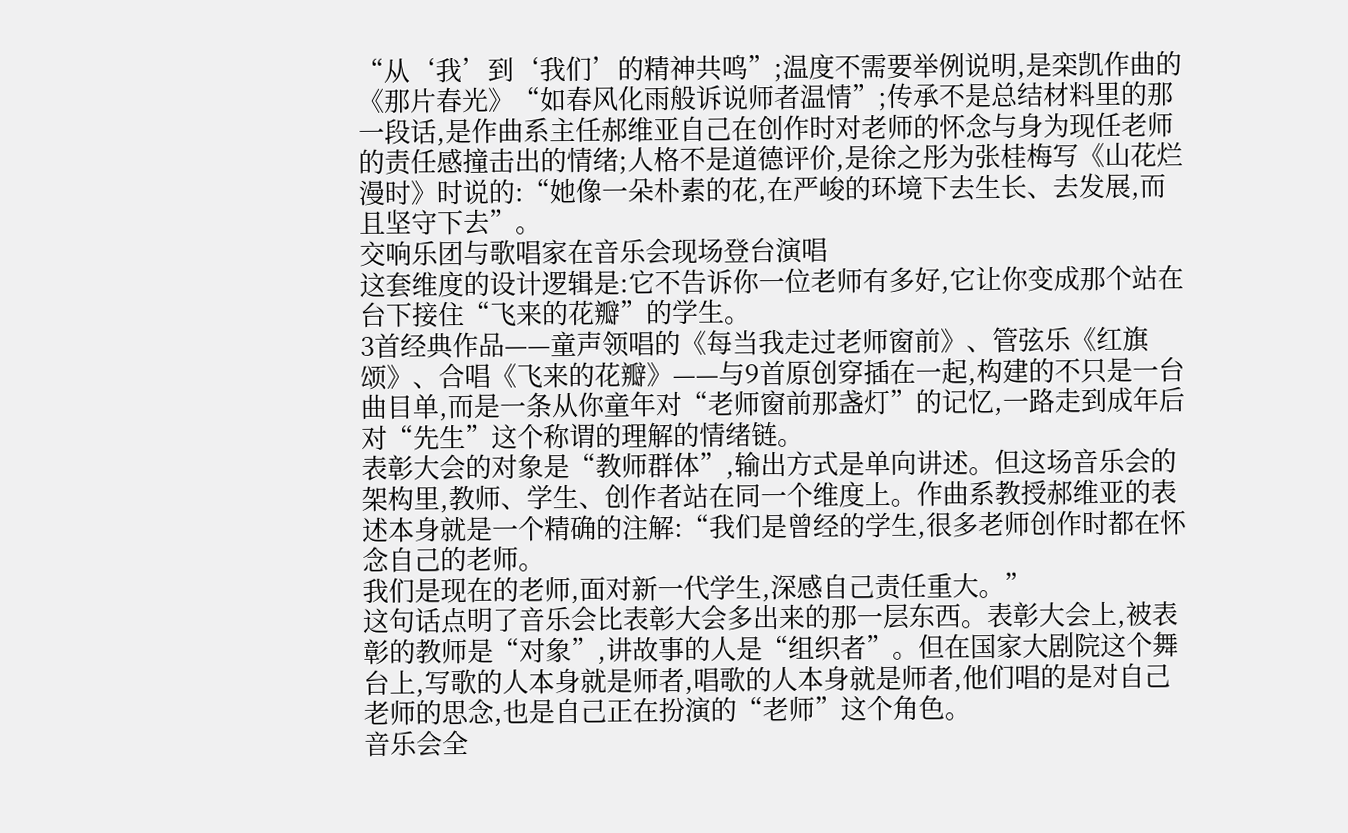“从‘我’到‘我们’的精神共鸣”;温度不需要举例说明,是栾凯作曲的《那片春光》“如春风化雨般诉说师者温情”;传承不是总结材料里的那一段话,是作曲系主任郝维亚自己在创作时对老师的怀念与身为现任老师的责任感撞击出的情绪;人格不是道德评价,是徐之彤为张桂梅写《山花烂漫时》时说的:“她像一朵朴素的花,在严峻的环境下去生长、去发展,而且坚守下去”。
交响乐团与歌唱家在音乐会现场登台演唱
这套维度的设计逻辑是:它不告诉你一位老师有多好,它让你变成那个站在台下接住“飞来的花瓣”的学生。
3首经典作品——童声领唱的《每当我走过老师窗前》、管弦乐《红旗颂》、合唱《飞来的花瓣》——与9首原创穿插在一起,构建的不只是一台曲目单,而是一条从你童年对“老师窗前那盏灯”的记忆,一路走到成年后对“先生”这个称谓的理解的情绪链。
表彰大会的对象是“教师群体”,输出方式是单向讲述。但这场音乐会的架构里,教师、学生、创作者站在同一个维度上。作曲系教授郝维亚的表述本身就是一个精确的注解:“我们是曾经的学生,很多老师创作时都在怀念自己的老师。
我们是现在的老师,面对新一代学生,深感自己责任重大。”
这句话点明了音乐会比表彰大会多出来的那一层东西。表彰大会上,被表彰的教师是“对象”,讲故事的人是“组织者”。但在国家大剧院这个舞台上,写歌的人本身就是师者,唱歌的人本身就是师者,他们唱的是对自己老师的思念,也是自己正在扮演的“老师”这个角色。
音乐会全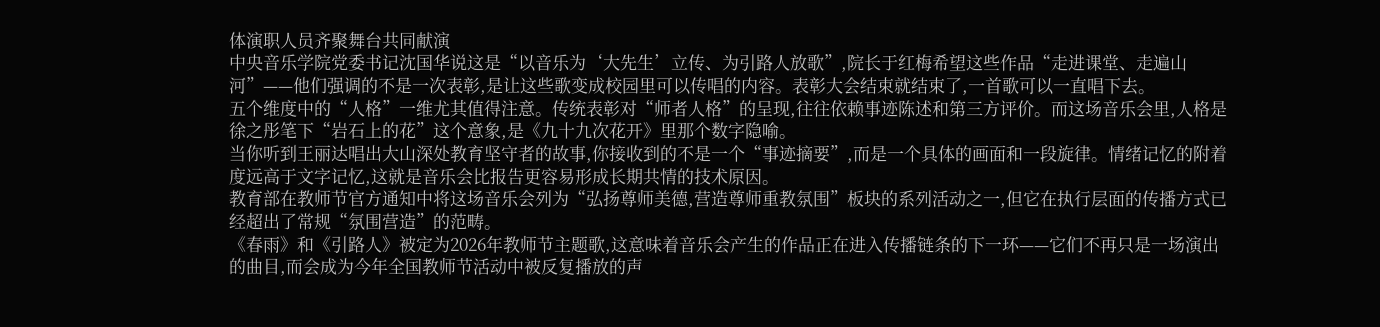体演职人员齐聚舞台共同献演
中央音乐学院党委书记沈国华说这是“以音乐为‘大先生’立传、为引路人放歌”,院长于红梅希望这些作品“走进课堂、走遍山河”——他们强调的不是一次表彰,是让这些歌变成校园里可以传唱的内容。表彰大会结束就结束了,一首歌可以一直唱下去。
五个维度中的“人格”一维尤其值得注意。传统表彰对“师者人格”的呈现,往往依赖事迹陈述和第三方评价。而这场音乐会里,人格是徐之彤笔下“岩石上的花”这个意象,是《九十九次花开》里那个数字隐喻。
当你听到王丽达唱出大山深处教育坚守者的故事,你接收到的不是一个“事迹摘要”,而是一个具体的画面和一段旋律。情绪记忆的附着度远高于文字记忆,这就是音乐会比报告更容易形成长期共情的技术原因。
教育部在教师节官方通知中将这场音乐会列为“弘扬尊师美德,营造尊师重教氛围”板块的系列活动之一,但它在执行层面的传播方式已经超出了常规“氛围营造”的范畴。
《春雨》和《引路人》被定为2026年教师节主题歌,这意味着音乐会产生的作品正在进入传播链条的下一环——它们不再只是一场演出的曲目,而会成为今年全国教师节活动中被反复播放的声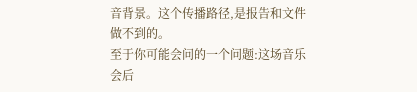音背景。这个传播路径,是报告和文件做不到的。
至于你可能会问的一个问题:这场音乐会后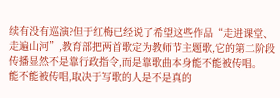续有没有巡演?但于红梅已经说了希望这些作品“走进课堂、走遍山河”,教育部把两首歌定为教师节主题歌,它的第二阶段传播显然不是靠行政指令,而是靠歌曲本身能不能被传唱。
能不能被传唱,取决于写歌的人是不是真的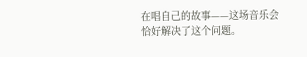在唱自己的故事——这场音乐会恰好解决了这个问题。